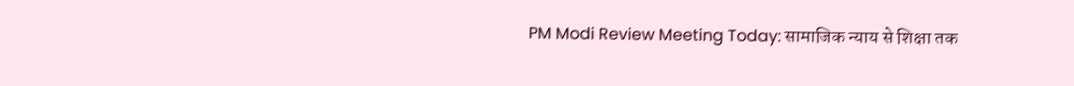PM Modi Review Meeting Today: सामाजिक न्याय से शिक्षा तक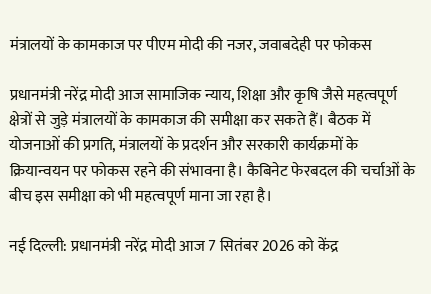मंत्रालयों के कामकाज पर पीएम मोदी की नजर, जवाबदेही पर फोकस

प्रधानमंत्री नरेंद्र मोदी आज सामाजिक न्याय, शिक्षा और कृषि जैसे महत्वपूर्ण क्षेत्रों से जुड़े मंत्रालयों के कामकाज की समीक्षा कर सकते हैं। बैठक में योजनाओं की प्रगति, मंत्रालयों के प्रदर्शन और सरकारी कार्यक्रमों के क्रियान्वयन पर फोकस रहने की संभावना है। कैबिनेट फेरबदल की चर्चाओं के बीच इस समीक्षा को भी महत्वपूर्ण माना जा रहा है।

नई दिल्ली: प्रधानमंत्री नरेंद्र मोदी आज 7 सितंबर 2026 को केंद्र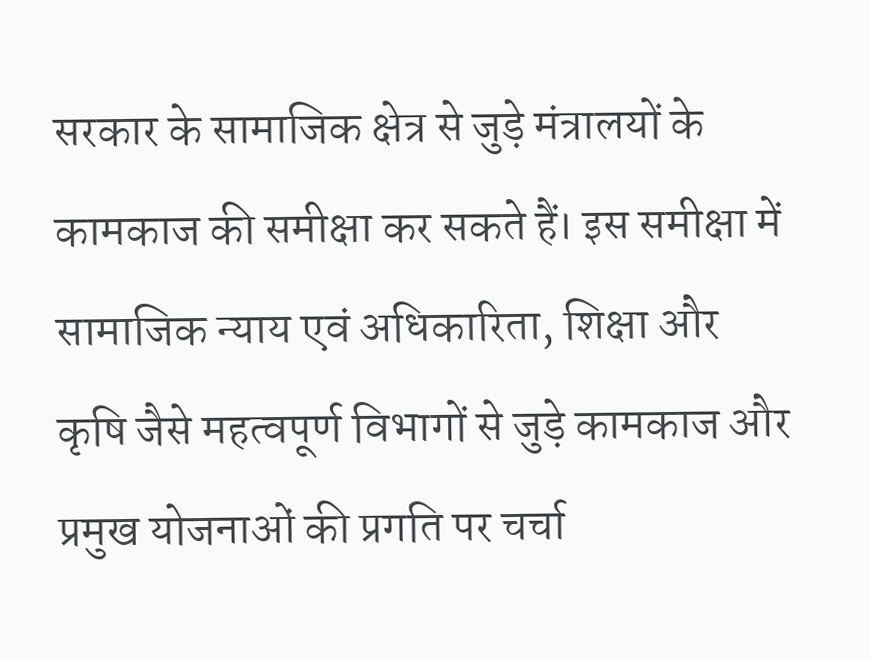सरकार के सामाजिक क्षेत्र से जुड़े मंत्रालयों के कामकाज की समीक्षा कर सकते हैं। इस समीक्षा में सामाजिक न्याय एवं अधिकारिता, शिक्षा और कृषि जैसे महत्वपूर्ण विभागों से जुड़े कामकाज और प्रमुख योजनाओं की प्रगति पर चर्चा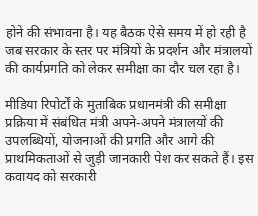होने की संभावना है। यह बैठक ऐसे समय में हो रही है जब सरकार के स्तर पर मंत्रियों के प्रदर्शन और मंत्रालयों की कार्यप्रगति को लेकर समीक्षा का दौर चल रहा है।

मीडिया रिपोर्टों के मुताबिक प्रधानमंत्री की समीक्षा प्रक्रिया में संबंधित मंत्री अपने-अपने मंत्रालयों की उपलब्धियों, योजनाओं की प्रगति और आगे की प्राथमिकताओं से जुड़ी जानकारी पेश कर सकते हैं। इस कवायद को सरकारी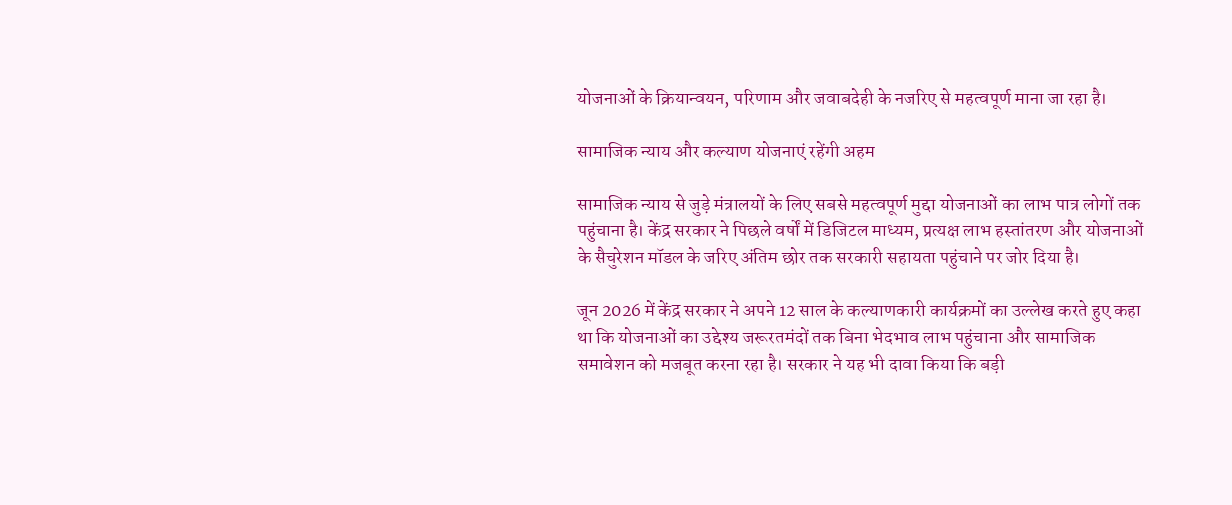योजनाओं के क्रियान्वयन, परिणाम और जवाबदेही के नजरिए से महत्वपूर्ण माना जा रहा है।

सामाजिक न्याय और कल्याण योजनाएं रहेंगी अहम

सामाजिक न्याय से जुड़े मंत्रालयों के लिए सबसे महत्वपूर्ण मुद्दा योजनाओं का लाभ पात्र लोगों तक पहुंचाना है। केंद्र सरकार ने पिछले वर्षों में डिजिटल माध्यम, प्रत्यक्ष लाभ हस्तांतरण और योजनाओं के सैचुरेशन मॉडल के जरिए अंतिम छोर तक सरकारी सहायता पहुंचाने पर जोर दिया है।

जून 2026 में केंद्र सरकार ने अपने 12 साल के कल्याणकारी कार्यक्रमों का उल्लेख करते हुए कहा था कि योजनाओं का उद्देश्य जरूरतमंदों तक बिना भेदभाव लाभ पहुंचाना और सामाजिक समावेशन को मजबूत करना रहा है। सरकार ने यह भी दावा किया कि बड़ी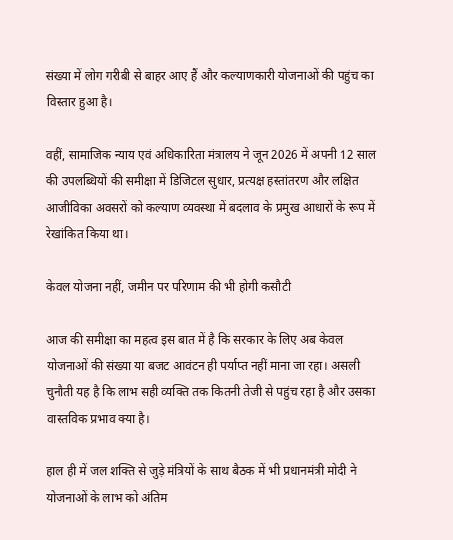संख्या में लोग गरीबी से बाहर आए हैं और कल्याणकारी योजनाओं की पहुंच का विस्तार हुआ है।

वहीं, सामाजिक न्याय एवं अधिकारिता मंत्रालय ने जून 2026 में अपनी 12 साल की उपलब्धियों की समीक्षा में डिजिटल सुधार, प्रत्यक्ष हस्तांतरण और लक्षित आजीविका अवसरों को कल्याण व्यवस्था में बदलाव के प्रमुख आधारों के रूप में रेखांकित किया था।

केवल योजना नहीं, जमीन पर परिणाम की भी होगी कसौटी

आज की समीक्षा का महत्व इस बात में है कि सरकार के लिए अब केवल योजनाओं की संख्या या बजट आवंटन ही पर्याप्त नहीं माना जा रहा। असली चुनौती यह है कि लाभ सही व्यक्ति तक कितनी तेजी से पहुंच रहा है और उसका वास्तविक प्रभाव क्या है।

हाल ही में जल शक्ति से जुड़े मंत्रियों के साथ बैठक में भी प्रधानमंत्री मोदी ने योजनाओं के लाभ को अंतिम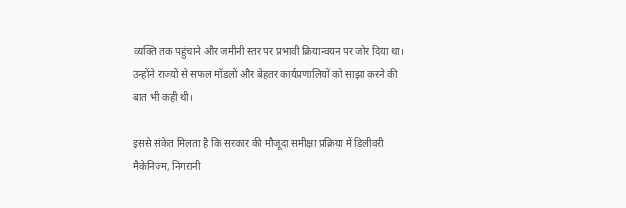व्यक्ति तक पहुंचाने और जमीनी स्तर पर प्रभावी क्रियान्वयन पर जोर दिया था। उन्होंने राज्यों से सफल मॉडलों और बेहतर कार्यप्रणालियों को साझा करने की बात भी कही थी।

इससे संकेत मिलता है कि सरकार की मौजूदा समीक्षा प्रक्रिया में डिलीवरी मैकेनिज्म, निगरानी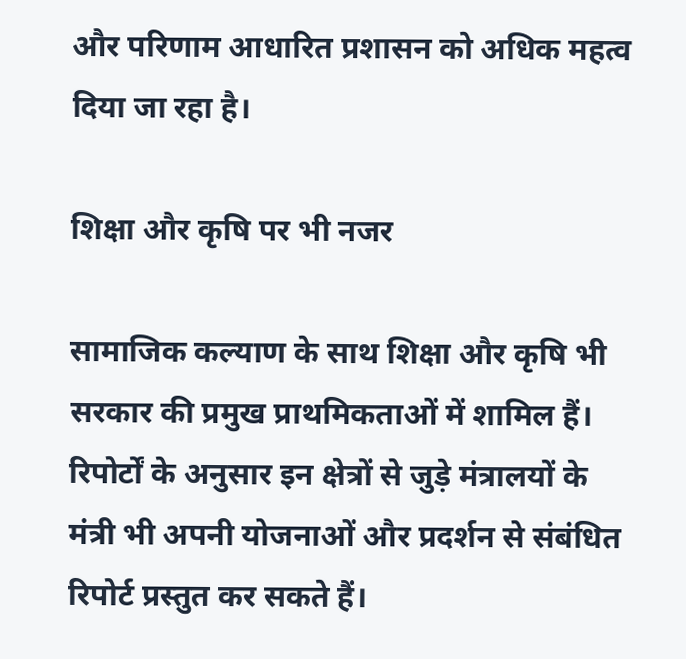और परिणाम आधारित प्रशासन को अधिक महत्व दिया जा रहा है।

शिक्षा और कृषि पर भी नजर

सामाजिक कल्याण के साथ शिक्षा और कृषि भी सरकार की प्रमुख प्राथमिकताओं में शामिल हैं। रिपोर्टों के अनुसार इन क्षेत्रों से जुड़े मंत्रालयों के मंत्री भी अपनी योजनाओं और प्रदर्शन से संबंधित रिपोर्ट प्रस्तुत कर सकते हैं।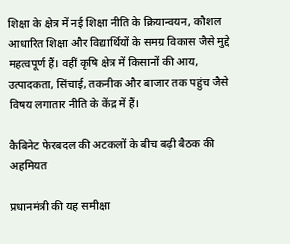शिक्षा के क्षेत्र में नई शिक्षा नीति के क्रियान्वयन, कौशल आधारित शिक्षा और विद्यार्थियों के समग्र विकास जैसे मुद्दे महत्वपूर्ण हैं। वहीं कृषि क्षेत्र में किसानों की आय, उत्पादकता, सिंचाई, तकनीक और बाजार तक पहुंच जैसे विषय लगातार नीति के केंद्र में हैं।

कैबिनेट फेरबदल की अटकलों के बीच बढ़ी बैठक की अहमियत

प्रधानमंत्री की यह समीक्षा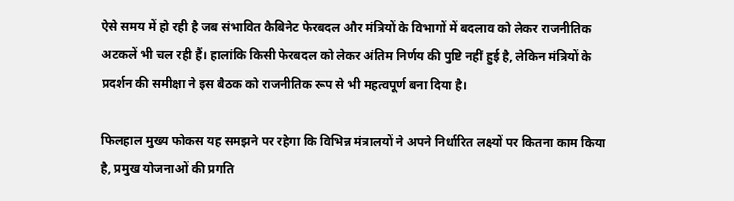ऐसे समय में हो रही है जब संभावित कैबिनेट फेरबदल और मंत्रियों के विभागों में बदलाव को लेकर राजनीतिक अटकलें भी चल रही हैं। हालांकि किसी फेरबदल को लेकर अंतिम निर्णय की पुष्टि नहीं हुई है, लेकिन मंत्रियों के प्रदर्शन की समीक्षा ने इस बैठक को राजनीतिक रूप से भी महत्वपूर्ण बना दिया है।

फिलहाल मुख्य फोकस यह समझने पर रहेगा कि विभिन्न मंत्रालयों ने अपने निर्धारित लक्ष्यों पर कितना काम किया है, प्रमुख योजनाओं की प्रगति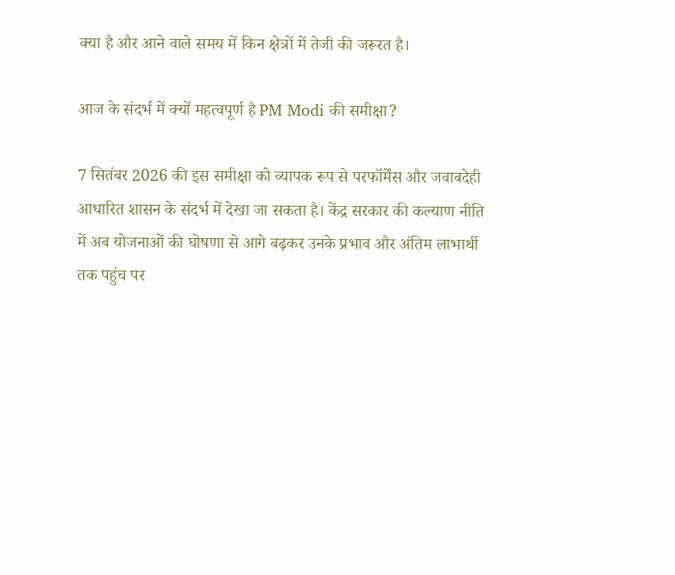क्या है और आने वाले समय में किन क्षेत्रों में तेजी की जरूरत है।

आज के संदर्भ में क्यों महत्वपूर्ण है PM Modi की समीक्षा?

7 सितंबर 2026 की इस समीक्षा को व्यापक रूप से परफॉर्मेंस और जवाबदेही आधारित शासन के संदर्भ में देखा जा सकता है। केंद्र सरकार की कल्याण नीति में अब योजनाओं की घोषणा से आगे बढ़कर उनके प्रभाव और अंतिम लाभार्थी तक पहुंच पर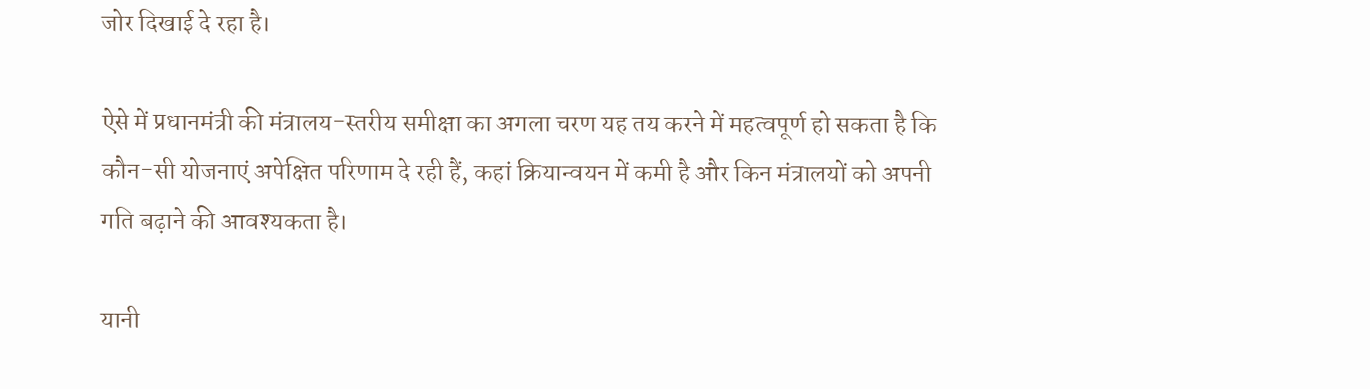जोर दिखाई दे रहा है।

ऐसे में प्रधानमंत्री की मंत्रालय-स्तरीय समीक्षा का अगला चरण यह तय करने में महत्वपूर्ण हो सकता है कि कौन-सी योजनाएं अपेक्षित परिणाम दे रही हैं, कहां क्रियान्वयन में कमी है और किन मंत्रालयों को अपनी गति बढ़ाने की आवश्यकता है।

यानी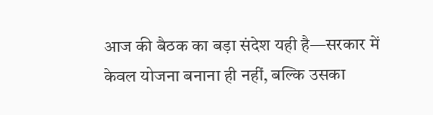आज की बैठक का बड़ा संदेश यही है—सरकार में केवल योजना बनाना ही नहीं, बल्कि उसका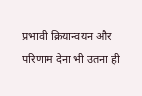प्रभावी क्रियान्वयन और परिणाम देना भी उतना ही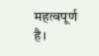महत्वपूर्ण है।